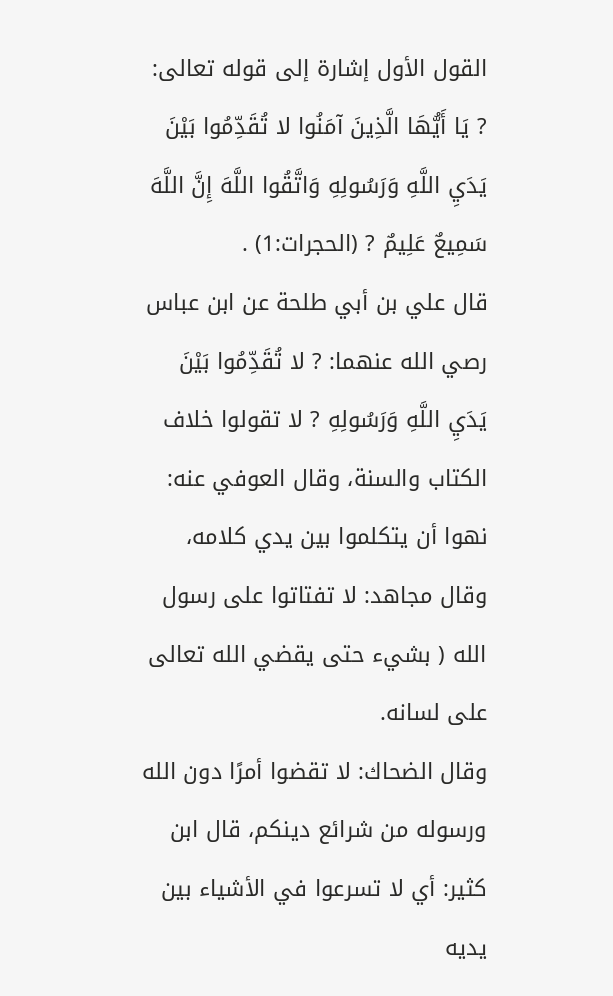القول الأول إشارة إلى قوله تعالى: ? يَا أَيُّهَا الَّذِينَ آمَنُوا لا تُقَدِّمُوا بَيْنَ يَدَيِ اللَّهِ وَرَسُولِهِ وَاتَّقُوا اللَّهَ إِنَّ اللَّهَ سَمِيعٌ عَلِيمٌ ? (الحجرات:1) .
قال علي بن أبي طلحة عن ابن عباس رصي الله عنهما: ? لا تُقَدِّمُوا بَيْنَ يَدَيِ اللَّهِ وَرَسُولِهِ ? لا تقولوا خلاف الكتاب والسنة، وقال العوفي عنه: نهوا أن يتكلموا بين يدي كلامه، وقال مجاهد: لا تفتاتوا على رسول الله ( بشيء حتى يقضي الله تعالى على لسانه.
وقال الضحاك: لا تقضوا أمرًا دون الله ورسوله من شرائع دينكم، قال ابن كثير: أي لا تسرعوا في الأشياء بين يديه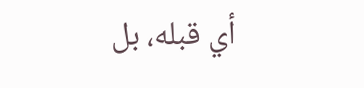أي قبله، بل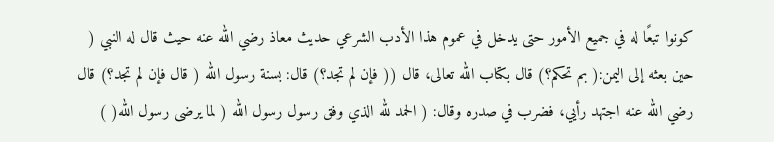كونوا تبعًا له في جميع الأمور حتى يدخل في عموم هذا الأدب الشرعي حديث معاذ رضي الله عنه حيث قال له النبي ( حين بعثه إلى اليمن:( بم تحكم؟) قال بكتاب الله تعالى، قال (( فإن لم تجد؟) قال: بسنة رسول الله ( قال فإن لم تجد؟) قال رضي الله عنه اجتهد رأيي، فضرب في صدره وقال: ( الحمد لله الذي وفق رسول رسول الله ( لما يرضى رسول الله( )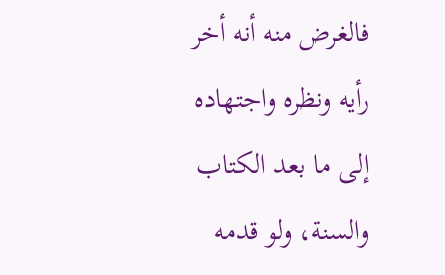فالغرض منه أنه أخر رأيه ونظره واجتهاده إلى ما بعد الكتاب والسنة، ولو قدمه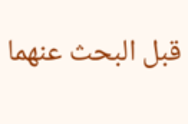قبل البحث عنهما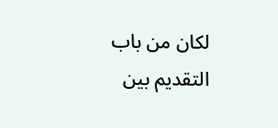لكان من باب التقديم بين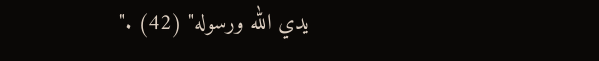يدي الله ورسوله" (42) ."